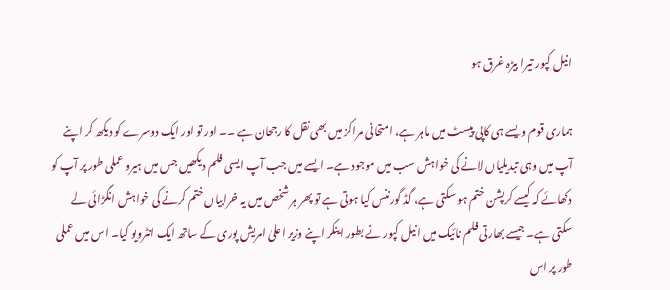انیل کپور تیرا بیڑہ غرق ہو

ہماری قوم ویسے ہی کاپی پیسٹ میں ماہر ہے، امتحانی مراکز میں بھی نقل کا رجحان ہے ۔۔ اور تو اور ایک دوسرے کو دیکھ کر اپنے آپ میں وہی تبدیلیاں لانے کی خواہش سب میں موجود ہے۔ ایسے میں جب آپ ایسی فلم دیکھیں جس میں ہیرو عملی طور پر آپ کو دکھائے کہ کیسے کرپشن ختم ہو سکتی ہے، گڈ گورننس کیا ہوتی ہے تو پھر ہر شخص میں یہ خرابیاں ختم کرنے کی خواہش انگڑائی لے سکتی ہے۔ جیسے بھارتی فلم نائیک میں انیل کپور نے بطور اینکر اپنے وزیر اعلیٰ امریش پوری کے ساتھ ایک انٹرویو کیا۔ اس میں عملی طور پر اس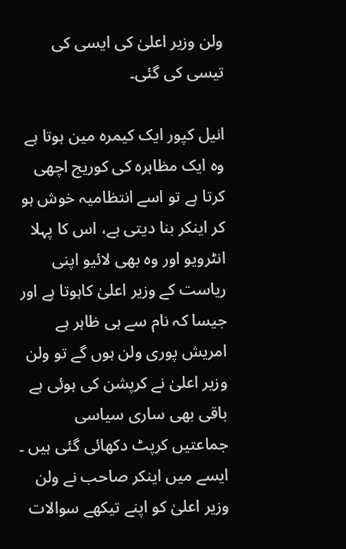ولن وزیر اعلیٰ کی ایسی کی تیسی کی گئی۔

انیل کپور ایک کیمرہ مین ہوتا ہے وہ ایک مظاہرہ کی کوریج اچھی کرتا ہے تو اسے انتظامیہ خوش ہو کر اینکر بنا دیتی ہے، اس کا پہلا انٹرویو اور وہ بھی لائیو اپنی ریاست کے وزیر اعلیٰ کاہوتا ہے اور جیسا کہ نام سے ہی ظاہر ہے امریش پوری ولن ہوں گے تو ولن وزیر اعلیٰ نے کرپشن کی ہوئی ہے باقی بھی ساری سیاسی جماعتیں کرپٹ دکھائی گئی ہیں ۔ ایسے میں اینکر صاحب نے ولن وزیر اعلیٰ کو اپنے تیکھے سوالات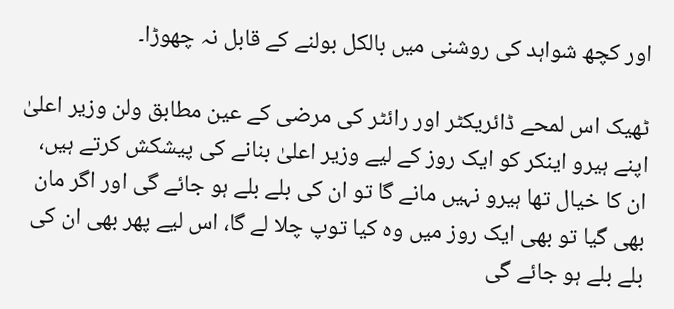اور کچھ شواہد کی روشنی میں بالکل بولنے کے قابل نہ چھوڑا۔

ٹھیک اس لمحے ڈائریکٹر اور رائٹر کی مرضی کے عین مطابق ولن وزیر اعلیٰ اپنے ہیرو اینکر کو ایک روز کے لیے وزیر اعلیٰ بنانے کی پیشکش کرتے ہیں، ان کا خیال تھا ہیرو نہیں مانے گا تو ان کی بلے بلے ہو جائے گی اور اگر مان بھی گیا تو بھی ایک روز میں وہ کیا توپ چلا لے گا، اس لیے پھر بھی ان کی بلے بلے ہو جائے گی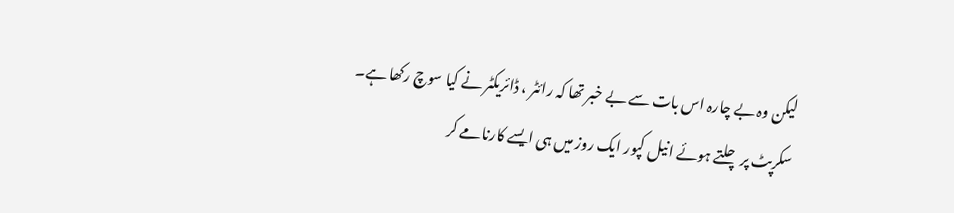لیکن وہ بے چارہ اس بات سے بے خبر تھا کہ رائٹر ، ڈائریکٹر نے کیا سوچ رکھا ہے۔ سکرپٹ پر چلتے ہوئے انیل کپور ایک روز میں ہی ایسے کارنامے کر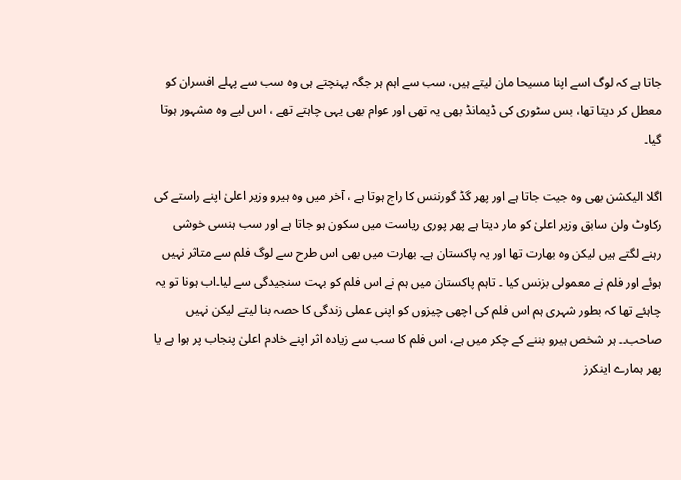جاتا ہے کہ لوگ اسے اپنا مسیحا مان لیتے ہیں، سب سے اہم ہر جگہ پہنچتے ہی وہ سب سے پہلے افسران کو معطل کر دیتا تھا، بس سٹوری کی ڈیمانڈ بھی یہ تھی اور عوام بھی یہی چاہتے تھے ، اس لیے وہ مشہور ہوتا گیا۔

اگلا الیکشن بھی وہ جیت جاتا ہے اور پھر گڈ گورننس کا راج ہوتا ہے ، آخر میں وہ ہیرو وزیر اعلیٰ اپنے راستے کی رکاوٹ ولن سابق وزیر اعلیٰ کو مار دیتا ہے پھر پوری ریاست میں سکون ہو جاتا ہے اور سب ہنسی خوشی رہنے لگتے ہیں لیکن وہ بھارت تھا اور یہ پاکستان ہے۔ بھارت میں بھی اس طرح سے لوگ فلم سے متاثر نہیں ہوئے اور فلم نے معمولی بزنس کیا ۔ تاہم پاکستان میں ہم نے اس فلم کو بہت سنجیدگی سے لیا۔اب ہونا تو یہ چاہئے تھا کہ بطور شہری ہم اس فلم کی اچھی چیزوں کو اپنی عملی زندگی کا حصہ بنا لیتے لیکن نہیں صاحب۔۔ ہر شخص ہیرو بننے کے چکر میں ہے، اس فلم کا سب سے زیادہ اثر اپنے خادم اعلیٰ پنجاب پر ہوا ہے یا پھر ہمارے اینکرز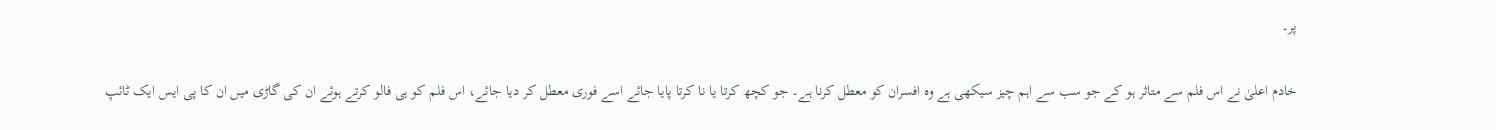پر۔

خادم اعلیٰ نے اس فلم سے متاثر ہو کے جو سب سے اہم چیز سیکھی ہے وہ افسران کو معطل کرنا ہے۔ جو کچھ کرتا یا نا کرتا پایا جائے اسے فوری معطل کر دیا جائے، اس فلم کو ہی فالو کرتے ہوئے ان کی گاڑی میں ان کا پی ایس ایک ٹائپ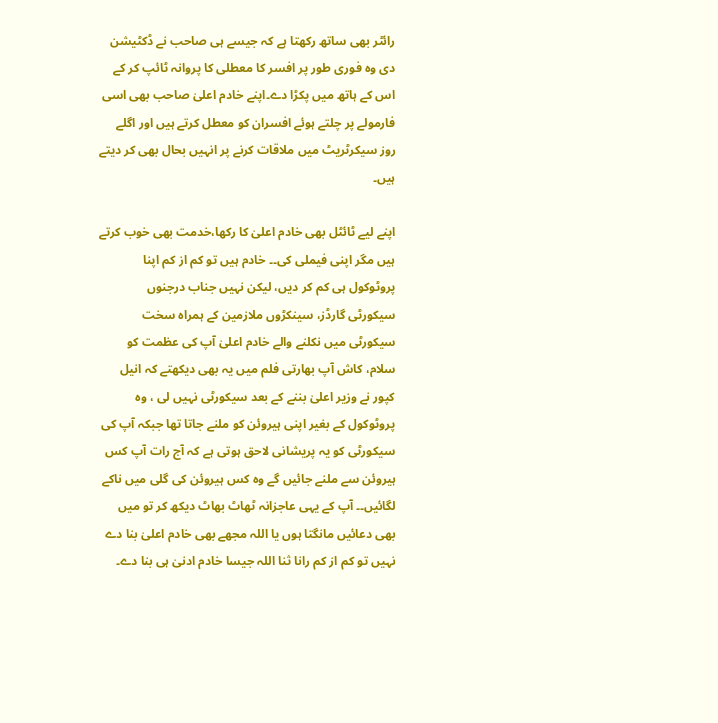رائٹر بھی ساتھ رکھتا ہے کہ جیسے ہی صاحب نے ڈکٹیشن دی وہ فوری طور پر افسر کا معطلی کا پروانہ ٹائپ کر کے اس کے ہاتھ میں پکڑا دے۔اپنے خادم اعلیٰ صاحب بھی اسی فارمولے پر چلتے ہوئے افسران کو معطل کرتے ہیں اور اگلے روز سیکرٹریٹ میں ملاقات کرنے پر انہیں بحال بھی کر دیتے ہیں۔

اپنے لیے ٹائٹل بھی خادم اعلیٰ کا رکھا،خدمت بھی خوب کرتے ہیں مگر اپنی فیملی کی۔۔ خادم ہیں تو کم از کم اپنا پروٹوکول ہی کم کر دیں، لیکن نہیں جناب درجنوں سیکورٹی گارڈز، سینکڑوں ملازمین کے ہمراہ سخت سیکورٹی میں نکلنے والے خادم اعلیٰ آپ کی عظمت کو سلام، کاش آپ بھارتی فلم میں یہ بھی دیکھتے کہ انیل کپور نے وزیر اعلیٰ بننے کے بعد سیکورٹی نہیں لی ، وہ پروٹوکول کے بغیر اپنی ہیروئن کو ملنے جاتا تھا جبکہ آپ کی سیکورٹی کو یہ پریشانی لاحق ہوتی ہے کہ آج رات آپ کس ہیروئن سے ملنے جائیں گے وہ کس ہیروئن کی گلی میں ناکے لگائیں۔۔ آپ کے یہی عاجزانہ ٹھاٹ بھاٹ دیکھ کر تو میں بھی دعائیں مانگتا ہوں یا اللہ مجھے بھی خادم اعلیٰ بنا دے نہیں تو کم از کم رانا ثنا اللہ جیسا خادم ادنیٰ ہی بنا دے۔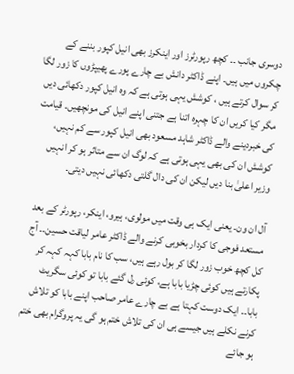دوسری جانب ۔۔ کچھ رپورٹرز اور اینکرز بھی انیل کپور بننے کے چکروں میں ہیں۔ اپنے ڈاکٹر دانش بے چارے پورے پھیپڑوں کا زور لگا کر سوال کرتے ہیں ، کوشش یہی ہوتی ہے کہ وہ انیل کپور دکھائی دیں مگر کیا کریں ان کا چہرہ اتنا ہے جتنی اپنے انیل کی مونچھیں۔ قیامت کی خبردینے والے ڈاکٹر شاہد مسعود بھی انیل کپور سے کم نہیں، کوشش ان کی بھی یہی ہوتی ہے کہ لوگ ان سے متاثر ہو کر انہیں وزیر اعلیٰ بنا دیں لیکن ان کی دال گلتی دکھائی نہیں دیتی۔

آل ان ون۔ یعنی ایک ہی وقت میں مولوی، ہیرو، اینکر، رپورٹر کے بعد مستعد فوجی کا کردار بخوبی کرنے والے ڈاکٹر عامر لیاقت حسین۔۔ آج کل کچھ خوب زور لگا کر بول رہے ہیں، سب کا نام بابا کہہ کہہ کر پکارتے ہیں کوئی چڑیا بابا ہے، کوئی رل گئے بابا تو کوئی سگریٹ بابا۔۔ ایک دوست کہتا ہے بے چارے عامر صاحب اپنے بابا کو تلاش کرنے نکلے ہیں جیسے ہی ان کی تلاش ختم ہو گی یہ پروگرام بھی ختم ہو جائے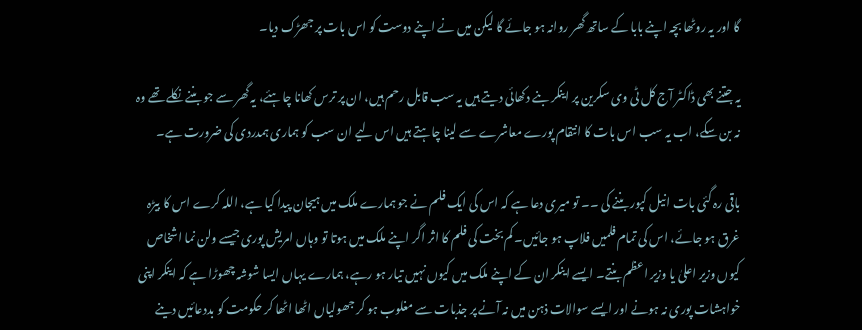گا اور یہ روٹھا بچہ اپنے بابا کے ساتھ گھر روانہ ہو جائے گا لیکن میں نے اپنے دوست کو اس بات پر جھڑک دیا۔

یہ جتنے بھی ڈاکٹر آج کل ٹی وی سکرین پر اینکر بنے دکھائی دیتے ہیں یہ سب قابل رحم ہیں، ان پر ترس کھانا چاہئے، یہ گھر سے جو بننے نکلے تھے وہ نہ بن سکے، اب یہ سب اس بات کا انتقام پورے معاشرے سے لینا چاہتے ہیں اس لیے ان سب کو ہماری ہمدردی کی ضرورت ہے۔

باقی رہ گئی بات انیل کپور بننے کی ۔۔ تو میری دعا ہے کہ اس کی ایک فلم نے جو ہمارے ملک میں ہیجان پیدا کیا ہے، اللہ کرے اس کا بیڑہ غرق ہو جائے، اس کی تمام فلمیں فلاپ ہو جائیں۔ کم بخت کی فلم کا اثر اگر اپنے ملک میں ہوتا تو وہاں امریش پوری جیسے ولن نما اشخاص کیوں وزیر اعلیٰ یا وزیر اعظم بنتے۔ ایسے اینکر ان کے اپنے ملک میں کیوں نہیں تیار ہو رہے، ہمارے یہاں ایسا شوشہ چھوڑا ہے کہ اینکر اپنی خواہشات پوری نہ ہونے اور ایسے سوالات ذہن میں نہ آنے پر جذبات سے مغلوب ہو کر جھولیاں اٹھا اٹھا کر حکومت کو بددعائیں دینے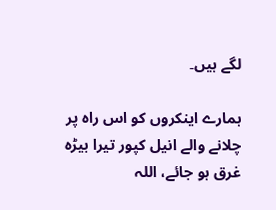لگے ہیں۔

ہمارے اینکروں کو اس راہ پر چلانے والے انیل کپور تیرا بیڑہ غرق ہو جائے، اللہ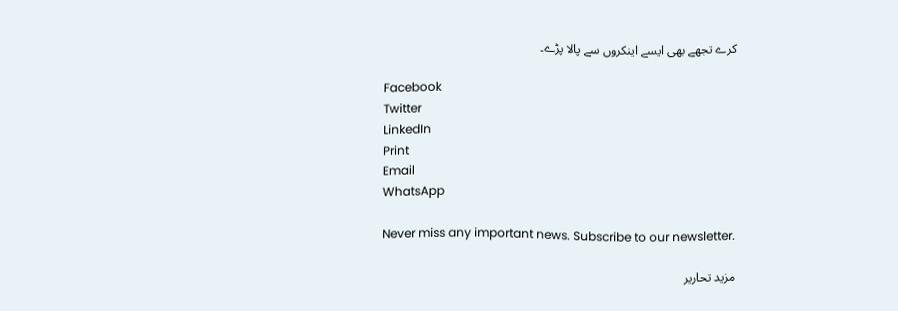کرے تجھے بھی ایسے اینکروں سے پالا پڑے۔

Facebook
Twitter
LinkedIn
Print
Email
WhatsApp

Never miss any important news. Subscribe to our newsletter.

مزید تحاریر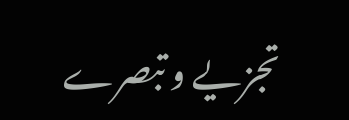تجزیے و تبصرے